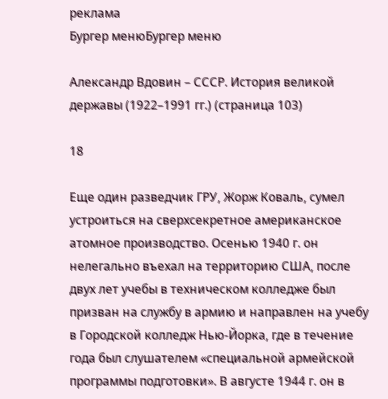реклама
Бургер менюБургер меню

Александр Вдовин – СССР. История великой державы (1922–1991 гг.) (страница 103)

18

Еще один разведчик ГРУ, Жорж Коваль, сумел устроиться на сверхсекретное американское атомное производство. Осенью 1940 г. он нелегально въехал на территорию США, после двух лет учебы в техническом колледже был призван на службу в армию и направлен на учебу в Городской колледж Нью-Йорка, где в течение года был слушателем «специальной армейской программы подготовки». В августе 1944 г. он в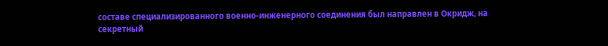составе специализированного военно-инженерного соединения был направлен в Окридж, на секретный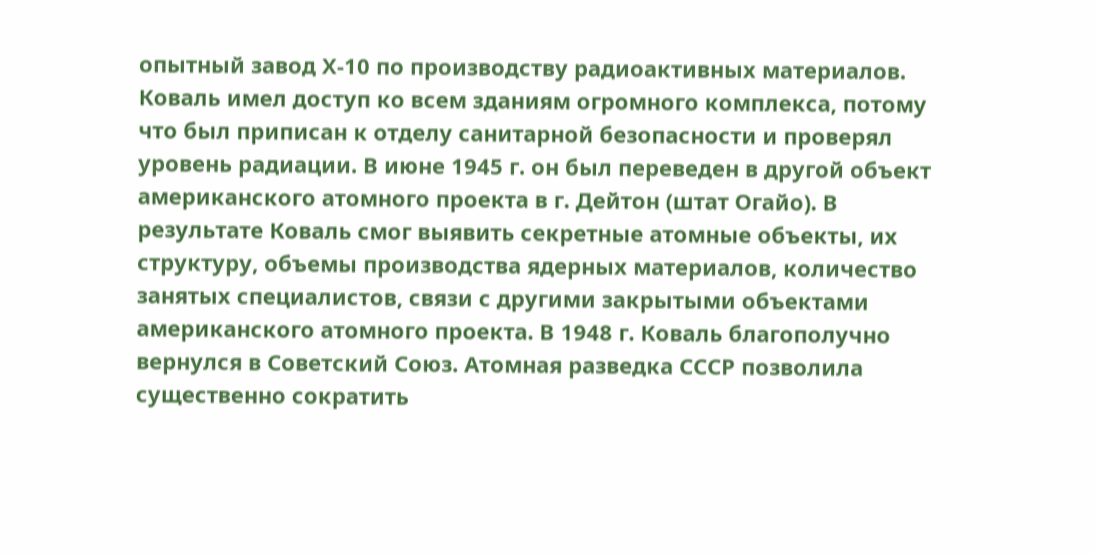опытный завод Х-10 по производству радиоактивных материалов. Коваль имел доступ ко всем зданиям огромного комплекса, потому что был приписан к отделу санитарной безопасности и проверял уровень радиации. В июне 1945 г. он был переведен в другой объект американского атомного проекта в г. Дейтон (штат Огайо). В результате Коваль смог выявить секретные атомные объекты, их структуру, объемы производства ядерных материалов, количество занятых специалистов, связи с другими закрытыми объектами американского атомного проекта. В 1948 г. Коваль благополучно вернулся в Советский Союз. Атомная разведка СССР позволила существенно сократить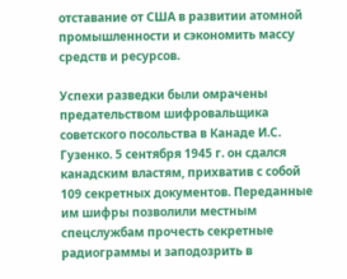отставание от США в развитии атомной промышленности и сэкономить массу средств и ресурсов.

Успехи разведки были омрачены предательством шифровальщика советского посольства в Канаде И.С. Гузенко. 5 сентября 1945 г. он сдался канадским властям, прихватив с собой 109 секретных документов. Переданные им шифры позволили местным спецслужбам прочесть секретные радиограммы и заподозрить в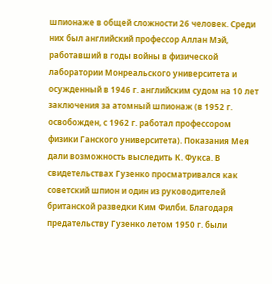шпионаже в общей сложности 26 человек. Среди них был английский профессор Аллан Mэй, работавший в годы войны в физической лаборатории Монреальского университета и осужденный в 1946 г. английским судом на 10 лет заключения за атомный шпионаж (в 1952 г. освобожден, с 1962 г. работал профессором физики Ганского университета). Показания Мея дали возможность выследить К. Фукса. В свидетельствах Гузенко просматривался как советский шпион и один из руководителей британской разведки Ким Филби. Благодаря предательству Гузенко летом 1950 г. были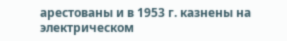арестованы и в 1953 г. казнены на электрическом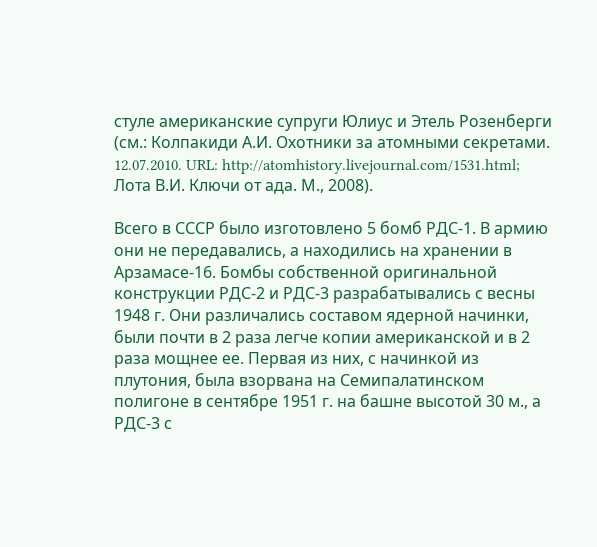стуле американские супруги Юлиус и Этель Розенберги (см.: Колпакиди А.И. Охотники за атомными секретами. 12.07.2010. URL: http://atomhistory.livejournal.com/1531.html; Лота В.И. Ключи от ада. М., 2008).

Всего в СССР было изготовлено 5 бомб РДС-1. В армию они не передавались, а находились на хранении в Арзамасе-16. Бомбы собственной оригинальной конструкции РДС-2 и РДС-3 разрабатывались с весны 1948 г. Они различались составом ядерной начинки, были почти в 2 раза легче копии американской и в 2 раза мощнее ее. Первая из них, с начинкой из плутония, была взорвана на Семипалатинском полигоне в сентябре 1951 г. на башне высотой 30 м., а РДС-3 с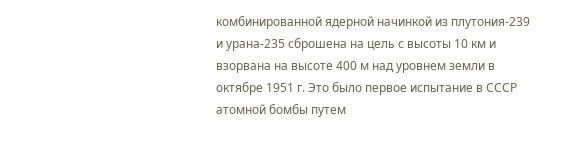комбинированной ядерной начинкой из плутония-239 и урана-235 сброшена на цель с высоты 10 км и взорвана на высоте 400 м над уровнем земли в октябре 1951 г. Это было первое испытание в СССР атомной бомбы путем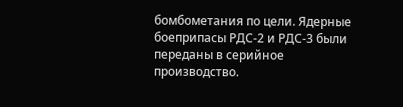бомбометания по цели. Ядерные боеприпасы РДС-2 и РДС-3 были переданы в серийное производство.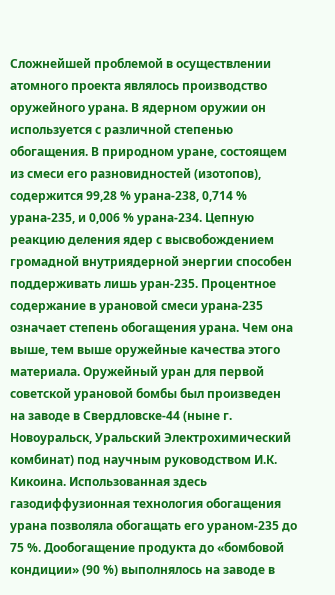Сложнейшей проблемой в осуществлении атомного проекта являлось производство оружейного урана. В ядерном оружии он используется с различной степенью обогащения. В природном уране, состоящем из смеси его разновидностей (изотопов), содержится 99,28 % урана-238, 0,714 % урана-235, и 0,006 % урана-234. Цепную реакцию деления ядер с высвобождением громадной внутриядерной энергии способен поддерживать лишь уран-235. Процентное содержание в урановой смеси урана-235 означает степень обогащения урана. Чем она выше, тем выше оружейные качества этого материала. Оружейный уран для первой советской урановой бомбы был произведен на заводе в Свердловске-44 (ныне г. Новоуральск, Уральский Электрохимический комбинат) под научным руководством И.К. Кикоина. Использованная здесь газодиффузионная технология обогащения урана позволяла обогащать его ураном-235 до 75 %. Дообогащение продукта до «бомбовой кондиции» (90 %) выполнялось на заводе в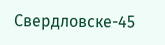Свердловске-45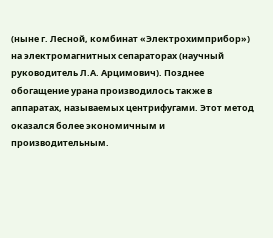(ныне г. Лесной, комбинат «Электрохимприбор») на электромагнитных сепараторах (научный руководитель Л.А. Арцимович). Позднее обогащение урана производилось также в аппаратах, называемых центрифугами. Этот метод оказался более экономичным и производительным.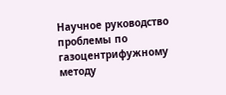Научное руководство проблемы по газоцентрифужному методу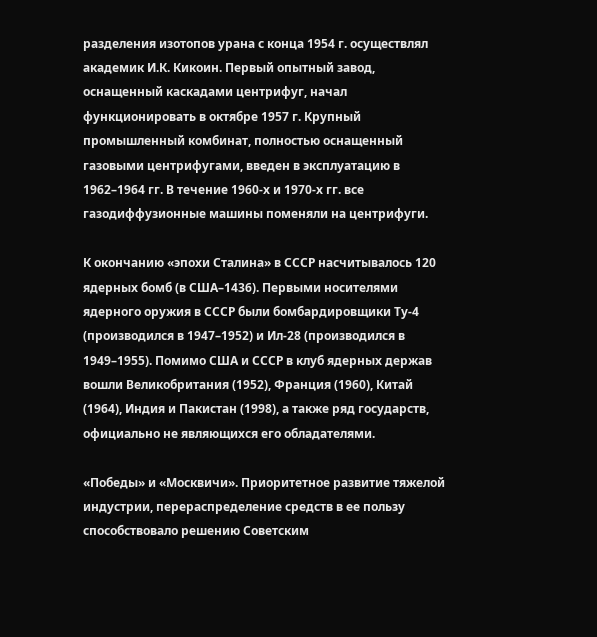разделения изотопов урана с конца 1954 г. осуществлял академик И.К. Кикоин. Первый опытный завод, оснащенный каскадами центрифуг, начал функционировать в октябре 1957 г. Крупный промышленный комбинат, полностью оснащенный газовыми центрифугами, введен в эксплуатацию в 1962–1964 гг. В течение 1960-х и 1970-х гг. все газодиффузионные машины поменяли на центрифуги.

К окончанию «эпохи Сталина» в СССР насчитывалось 120 ядерных бомб (в США–1436). Первыми носителями ядерного оружия в СССР были бомбардировщики Ту-4 (производился в 1947–1952) и Ил-28 (производился в 1949–1955). Помимо США и СССР в клуб ядерных держав вошли Великобритания (1952), Франция (1960), Китай (1964), Индия и Пакистан (1998), а также ряд государств, официально не являющихся его обладателями.

«Победы» и «Москвичи». Приоритетное развитие тяжелой индустрии, перераспределение средств в ее пользу способствовало решению Советским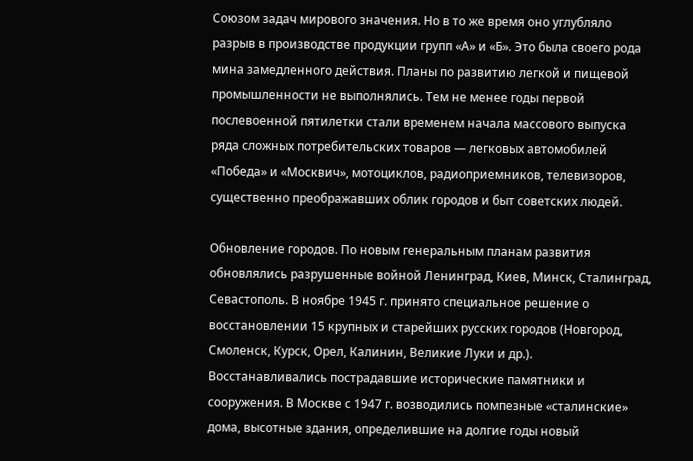Союзом задач мирового значения. Но в то же время оно углубляло разрыв в производстве продукции групп «А» и «Б». Это была своего рода мина замедленного действия. Планы по развитию легкой и пищевой промышленности не выполнялись. Тем не менее годы первой послевоенной пятилетки стали временем начала массового выпуска ряда сложных потребительских товаров — легковых автомобилей «Победа» и «Москвич», мотоциклов, радиоприемников, телевизоров, существенно преображавших облик городов и быт советских людей.

Обновление городов. По новым генеральным планам развития обновлялись разрушенные войной Ленинград, Киев, Минск, Сталинград, Севастополь. В ноябре 1945 г. принято специальное решение о восстановлении 15 крупных и старейших русских городов (Новгород, Смоленск, Курск, Орел, Калинин, Великие Луки и др.). Восстанавливались пострадавшие исторические памятники и сооружения. В Москве с 1947 г. возводились помпезные «сталинские» дома, высотные здания, определившие на долгие годы новый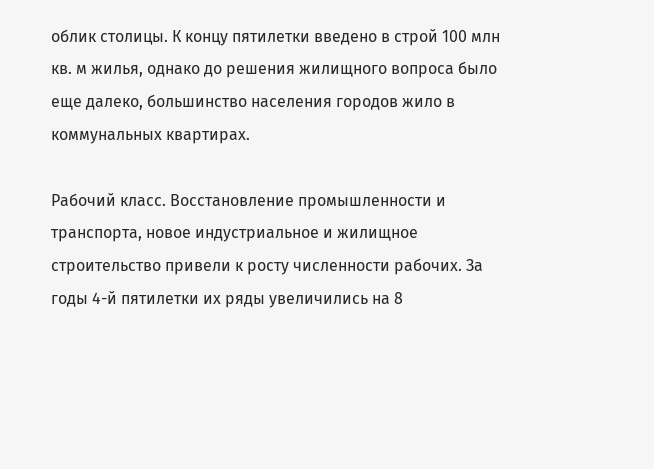облик столицы. К концу пятилетки введено в строй 100 млн кв. м жилья, однако до решения жилищного вопроса было еще далеко, большинство населения городов жило в коммунальных квартирах.

Рабочий класс. Восстановление промышленности и транспорта, новое индустриальное и жилищное строительство привели к росту численности рабочих. За годы 4-й пятилетки их ряды увеличились на 8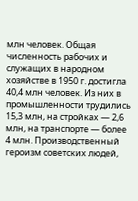млн человек. Общая численность рабочих и служащих в народном хозяйстве в 1950 г. достигла 40,4 млн человек. Из них в промышленности трудились 15,3 млн, на стройках — 2,6 млн, на транспорте — более 4 млн. Производственный героизм советских людей,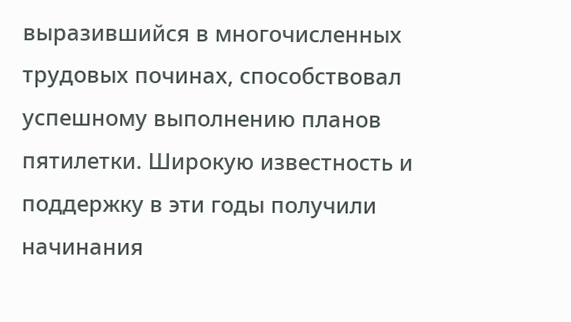выразившийся в многочисленных трудовых починах, способствовал успешному выполнению планов пятилетки. Широкую известность и поддержку в эти годы получили начинания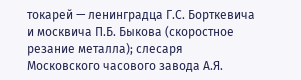токарей — ленинградца Г.С. Борткевича и москвича П.Б. Быкова (скоростное резание металла); слесаря Московского часового завода А.Я.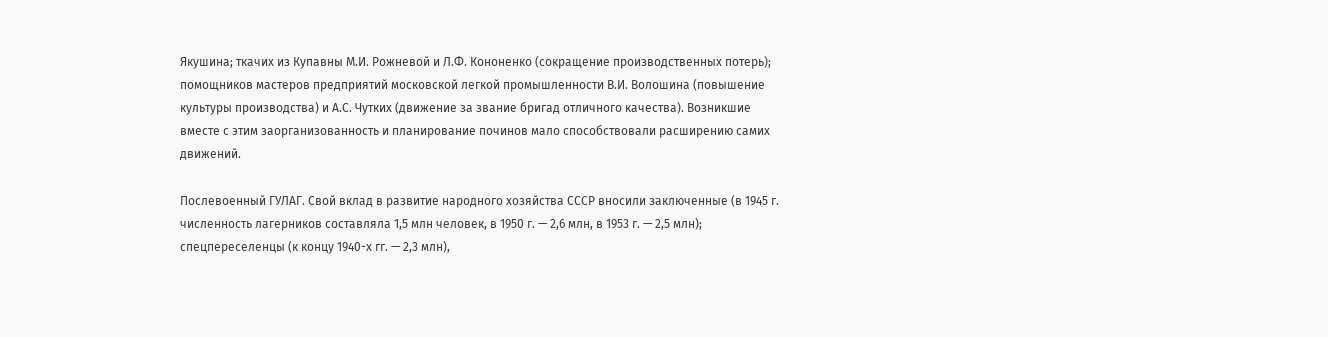Якушина; ткачих из Купавны М.И. Рожневой и Л.Ф. Кононенко (сокращение производственных потерь); помощников мастеров предприятий московской легкой промышленности В.И. Волошина (повышение культуры производства) и А.С. Чутких (движение за звание бригад отличного качества). Возникшие вместе с этим заорганизованность и планирование починов мало способствовали расширению самих движений.

Послевоенный ГУЛАГ. Свой вклад в развитие народного хозяйства СССР вносили заключенные (в 1945 г. численность лагерников составляла 1,5 млн человек, в 1950 г. — 2,6 млн, в 1953 г. — 2,5 млн); спецпереселенцы (к концу 1940-х гг. — 2,3 млн),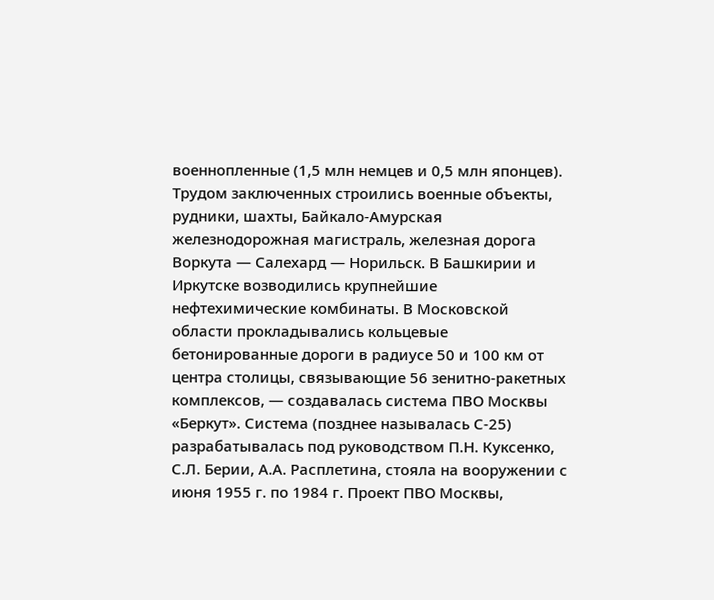военнопленные (1,5 млн немцев и 0,5 млн японцев). Трудом заключенных строились военные объекты, рудники, шахты, Байкало-Амурская железнодорожная магистраль, железная дорога Воркута — Салехард — Норильск. В Башкирии и Иркутске возводились крупнейшие нефтехимические комбинаты. В Московской области прокладывались кольцевые бетонированные дороги в радиусе 50 и 100 км от центра столицы, связывающие 56 зенитно-ракетных комплексов, — создавалась система ПВО Москвы «Беркут». Система (позднее называлась С-25) разрабатывалась под руководством П.Н. Куксенко, С.Л. Берии, А.А. Расплетина, стояла на вооружении с июня 1955 г. по 1984 г. Проект ПВО Москвы,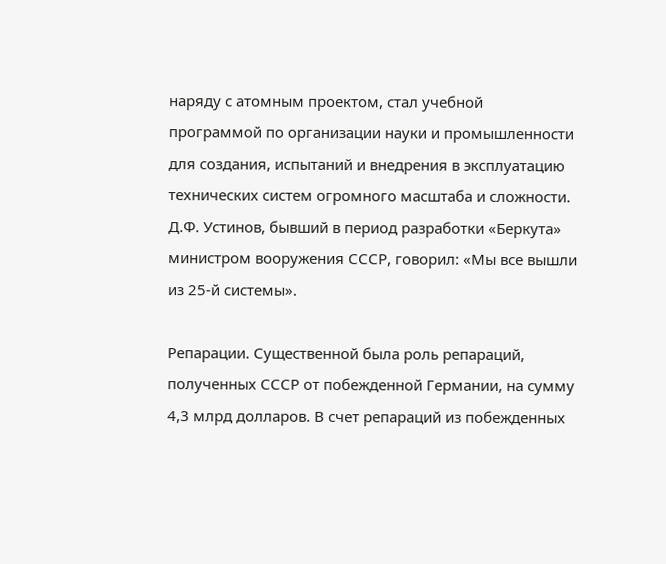наряду с атомным проектом, стал учебной программой по организации науки и промышленности для создания, испытаний и внедрения в эксплуатацию технических систем огромного масштаба и сложности. Д.Ф. Устинов, бывший в период разработки «Беркута» министром вооружения СССР, говорил: «Мы все вышли из 25-й системы».

Репарации. Существенной была роль репараций, полученных СССР от побежденной Германии, на сумму 4,3 млрд долларов. В счет репараций из побежденных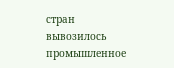стран вывозилось промышленное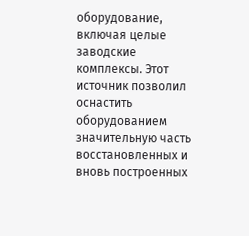оборудование, включая целые заводские комплексы. Этот источник позволил оснастить оборудованием значительную часть восстановленных и вновь построенных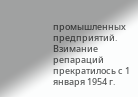промышленных предприятий. Взимание репараций прекратилось с 1 января 1954 г.